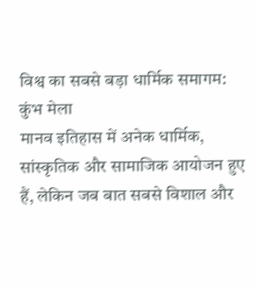विश्व का सबसे बड़ा धार्मिक समागम: कुंभ मेला
मानव इतिहास में अनेक धार्मिक, सांस्कृतिक और सामाजिक आयोजन हुए हैं, लेकिन जब बात सबसे विशाल और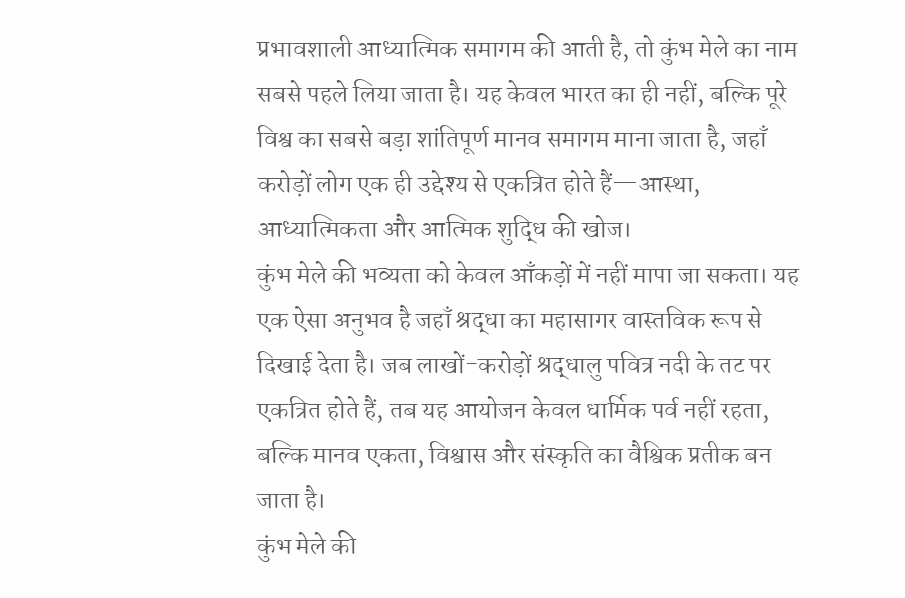प्रभावशाली आध्यात्मिक समागम की आती है, तो कुंभ मेले का नाम सबसे पहले लिया जाता है। यह केवल भारत का ही नहीं, बल्कि पूरे विश्व का सबसे बड़ा शांतिपूर्ण मानव समागम माना जाता है, जहाँ करोड़ों लोग एक ही उद्देश्य से एकत्रित होते हैं—आस्था, आध्यात्मिकता और आत्मिक शुद्धि की खोज।
कुंभ मेले की भव्यता को केवल आँकड़ों में नहीं मापा जा सकता। यह एक ऐसा अनुभव है जहाँ श्रद्धा का महासागर वास्तविक रूप से दिखाई देता है। जब लाखों-करोड़ों श्रद्धालु पवित्र नदी के तट पर एकत्रित होते हैं, तब यह आयोजन केवल धार्मिक पर्व नहीं रहता, बल्कि मानव एकता, विश्वास और संस्कृति का वैश्विक प्रतीक बन जाता है।
कुंभ मेले की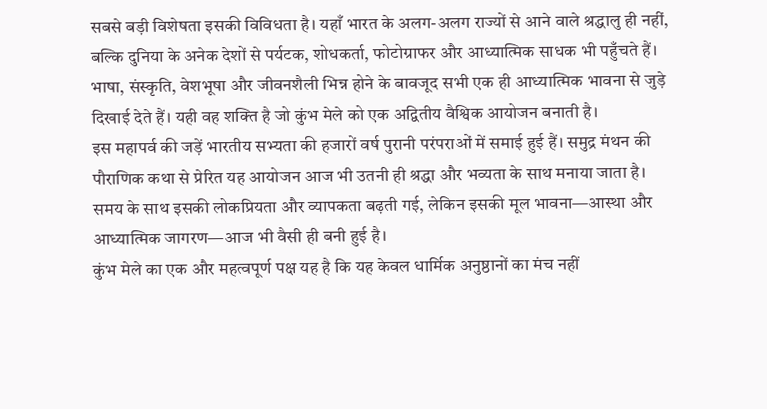सबसे बड़ी विशेषता इसकी विविधता है। यहाँ भारत के अलग-अलग राज्यों से आने वाले श्रद्धालु ही नहीं, बल्कि दुनिया के अनेक देशों से पर्यटक, शोधकर्ता, फोटोग्राफर और आध्यात्मिक साधक भी पहुँचते हैं। भाषा, संस्कृति, वेशभूषा और जीवनशैली भिन्न होने के बावजूद सभी एक ही आध्यात्मिक भावना से जुड़े दिखाई देते हैं। यही वह शक्ति है जो कुंभ मेले को एक अद्वितीय वैश्विक आयोजन बनाती है।
इस महापर्व की जड़ें भारतीय सभ्यता की हजारों वर्ष पुरानी परंपराओं में समाई हुई हैं। समुद्र मंथन की पौराणिक कथा से प्रेरित यह आयोजन आज भी उतनी ही श्रद्धा और भव्यता के साथ मनाया जाता है। समय के साथ इसकी लोकप्रियता और व्यापकता बढ़ती गई, लेकिन इसकी मूल भावना—आस्था और आध्यात्मिक जागरण—आज भी वैसी ही बनी हुई है।
कुंभ मेले का एक और महत्वपूर्ण पक्ष यह है कि यह केवल धार्मिक अनुष्ठानों का मंच नहीं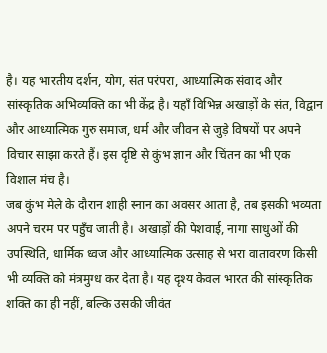है। यह भारतीय दर्शन, योग, संत परंपरा, आध्यात्मिक संवाद और सांस्कृतिक अभिव्यक्ति का भी केंद्र है। यहाँ विभिन्न अखाड़ों के संत, विद्वान और आध्यात्मिक गुरु समाज, धर्म और जीवन से जुड़े विषयों पर अपने विचार साझा करते हैं। इस दृष्टि से कुंभ ज्ञान और चिंतन का भी एक विशाल मंच है।
जब कुंभ मेले के दौरान शाही स्नान का अवसर आता है, तब इसकी भव्यता अपने चरम पर पहुँच जाती है। अखाड़ों की पेशवाई, नागा साधुओं की उपस्थिति, धार्मिक ध्वज और आध्यात्मिक उत्साह से भरा वातावरण किसी भी व्यक्ति को मंत्रमुग्ध कर देता है। यह दृश्य केवल भारत की सांस्कृतिक शक्ति का ही नहीं, बल्कि उसकी जीवंत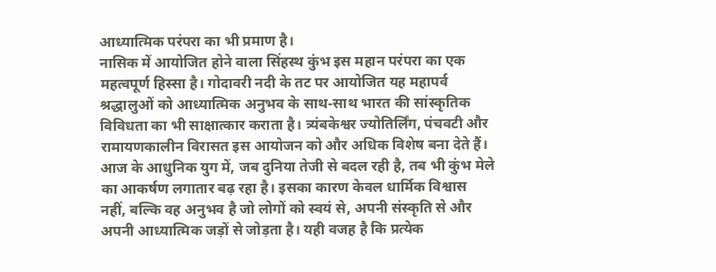आध्यात्मिक परंपरा का भी प्रमाण है।
नासिक में आयोजित होने वाला सिंहस्थ कुंभ इस महान परंपरा का एक महत्वपूर्ण हिस्सा है। गोदावरी नदी के तट पर आयोजित यह महापर्व श्रद्धालुओं को आध्यात्मिक अनुभव के साथ-साथ भारत की सांस्कृतिक विविधता का भी साक्षात्कार कराता है। त्र्यंबकेश्वर ज्योतिर्लिंग, पंचवटी और रामायणकालीन विरासत इस आयोजन को और अधिक विशेष बना देते हैं।
आज के आधुनिक युग में, जब दुनिया तेजी से बदल रही है, तब भी कुंभ मेले का आकर्षण लगातार बढ़ रहा है। इसका कारण केवल धार्मिक विश्वास नहीं, बल्कि वह अनुभव है जो लोगों को स्वयं से, अपनी संस्कृति से और अपनी आध्यात्मिक जड़ों से जोड़ता है। यही वजह है कि प्रत्येक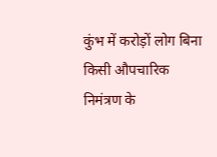कुंभ में करोड़ों लोग बिना किसी औपचारिक निमंत्रण के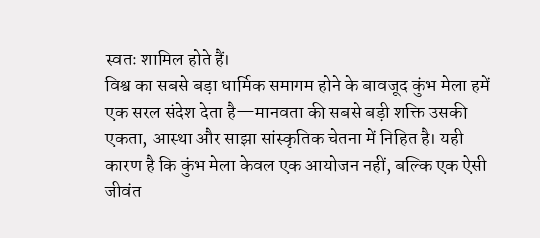स्वतः शामिल होते हैं।
विश्व का सबसे बड़ा धार्मिक समागम होने के बावजूद कुंभ मेला हमें एक सरल संदेश देता है—मानवता की सबसे बड़ी शक्ति उसकी एकता, आस्था और साझा सांस्कृतिक चेतना में निहित है। यही कारण है कि कुंभ मेला केवल एक आयोजन नहीं, बल्कि एक ऐसी जीवंत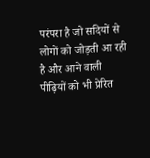परंपरा है जो सदियों से लोगों को जोड़ती आ रही है और आने वाली पीढ़ियों को भी प्रेरित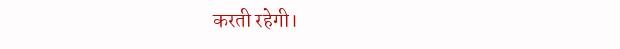करती रहेगी।